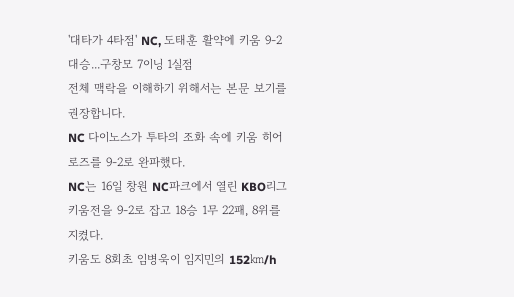'대타가 4타점' NC, 도태훈 활약에 키움 9-2 대승...구창모 7이닝 1실점
전체 맥락을 이해하기 위해서는 본문 보기를 권장합니다.
NC 다이노스가 투타의 조화 속에 키움 히어로즈를 9-2로 완파했다.
NC는 16일 창원 NC파크에서 열린 KBO리그 키움전을 9-2로 잡고 18승 1무 22패, 8위를 지켰다.
키움도 8회초 임병욱이 임지민의 152㎞/h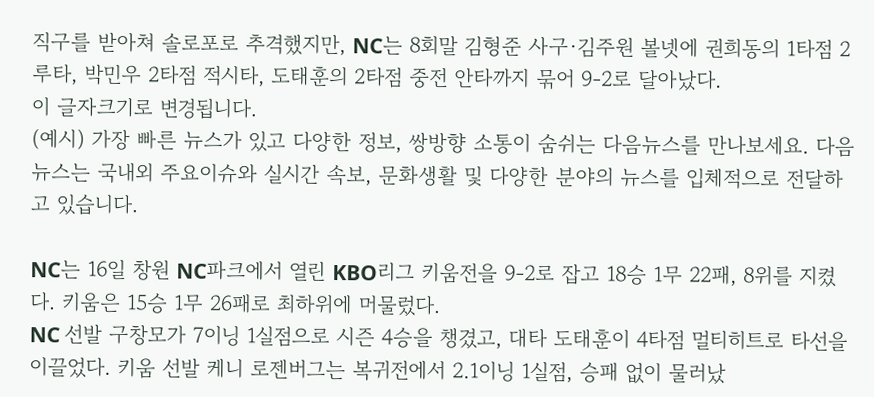직구를 받아쳐 솔로포로 추격했지만, NC는 8회말 김형준 사구·김주원 볼넷에 권희동의 1타점 2루타, 박민우 2타점 적시타, 도태훈의 2타점 중전 안타까지 묶어 9-2로 달아났다.
이 글자크기로 변경됩니다.
(예시) 가장 빠른 뉴스가 있고 다양한 정보, 쌍방향 소통이 숨쉬는 다음뉴스를 만나보세요. 다음뉴스는 국내외 주요이슈와 실시간 속보, 문화생활 및 다양한 분야의 뉴스를 입체적으로 전달하고 있습니다.

NC는 16일 창원 NC파크에서 열린 KBO리그 키움전을 9-2로 잡고 18승 1무 22패, 8위를 지켰다. 키움은 15승 1무 26패로 최하위에 머물렀다.
NC 선발 구창모가 7이닝 1실점으로 시즌 4승을 챙겼고, 대타 도태훈이 4타점 멀티히트로 타선을 이끌었다. 키움 선발 케니 로젠버그는 복귀전에서 2.1이닝 1실점, 승패 없이 물러났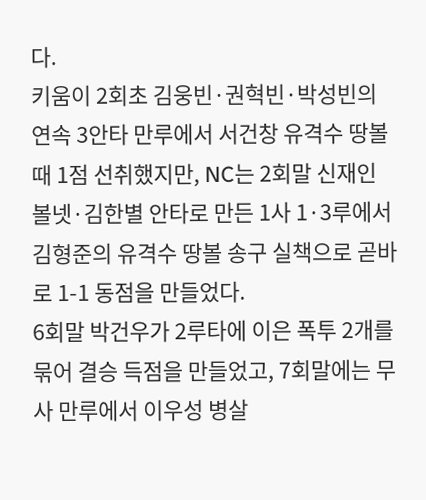다.
키움이 2회초 김웅빈·권혁빈·박성빈의 연속 3안타 만루에서 서건창 유격수 땅볼 때 1점 선취했지만, NC는 2회말 신재인 볼넷·김한별 안타로 만든 1사 1·3루에서 김형준의 유격수 땅볼 송구 실책으로 곧바로 1-1 동점을 만들었다.
6회말 박건우가 2루타에 이은 폭투 2개를 묶어 결승 득점을 만들었고, 7회말에는 무사 만루에서 이우성 병살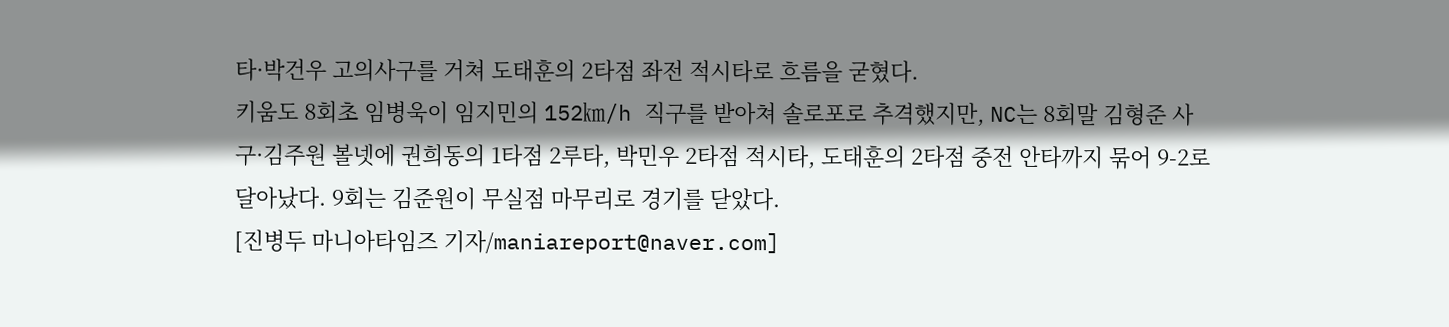타·박건우 고의사구를 거쳐 도태훈의 2타점 좌전 적시타로 흐름을 굳혔다.
키움도 8회초 임병욱이 임지민의 152㎞/h 직구를 받아쳐 솔로포로 추격했지만, NC는 8회말 김형준 사구·김주원 볼넷에 권희동의 1타점 2루타, 박민우 2타점 적시타, 도태훈의 2타점 중전 안타까지 묶어 9-2로 달아났다. 9회는 김준원이 무실점 마무리로 경기를 닫았다.
[진병두 마니아타임즈 기자/maniareport@naver.com]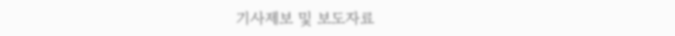기사제보 및 보도자료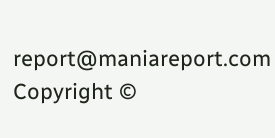report@maniareport.com
Copyright ©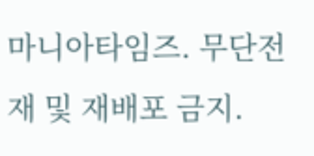마니아타임즈. 무단전재 및 재배포 금지.